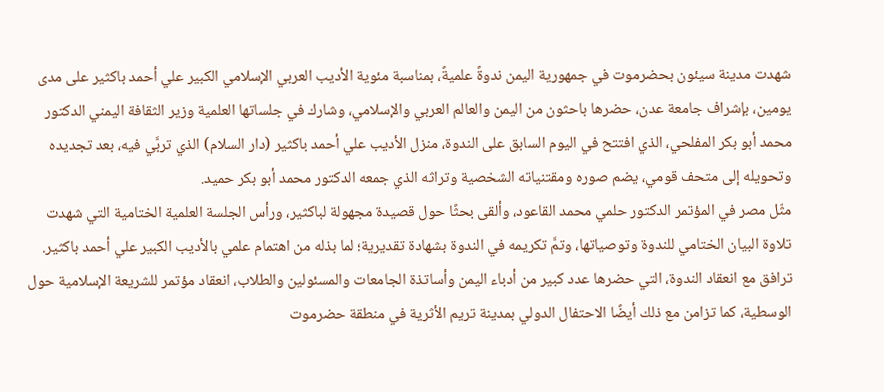شهدت مدينة سيئون بحضرموت في جمهورية اليمن ندوةً علميةً، بمناسبة مئوية الأديب العربي الإسلامي الكبير علي أحمد باكثير على مدى يومين، بإشراف جامعة عدن، حضرها باحثون من اليمن والعالم العربي والإسلامي، وشارك في جلساتها العلمية وزير الثقافة اليمني الدكتور محمد أبو بكر المفلحي، الذي افتتح في اليوم السابق على الندوة، منزل الأديب علي أحمد باكثير (دار السلام) الذي تربَّي فيه، بعد تجديده وتحويله إلى متحف قومي، يضم صوره ومقتنياته الشخصية وتراثه الذي جمعه الدكتور محمد أبو بكر حميد.
مثّل مصر في المؤتمر الدكتور حلمي محمد القاعود، وألقى بحثًا حول قصيدة مجهولة لباكثير، ورأس الجلسة العلمية الختامية التي شهدت تلاوة البيان الختامي للندوة وتوصياتها، وتمَّ تكريمه في الندوة بشهادة تقديرية؛ لما بذله من اهتمام علمي بالأديب الكبير علي أحمد باكثير.
ترافق مع انعقاد الندوة، التي حضرها عدد كبير من أدباء اليمن وأساتذة الجامعات والمسئولين والطلاب، انعقاد مؤتمر للشريعة الإسلامية حول الوسطية، كما تزامن مع ذلك أيضًا الاحتفال الدولي بمدينة تريم الأثرية في منطقة حضرموت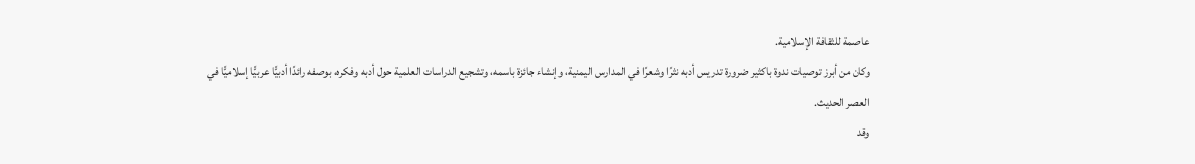عاصمة للثقافة الإسلامية.
وكان من أبرز توصيات ندوة باكثير ضرورة تدريس أدبه نثرًا وشعرًا في المدارس اليمنية، وإنشاء جائزة باسمه، وتشجيع الدراسات العلمية حول أدبه وفكره، بوصفه رائدًا أدبيًّا عربيًّا إسلاميًّا في العصر الحديث.
وقد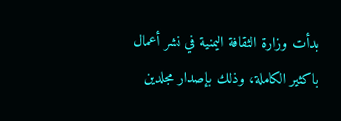بدأت وزارة الثقافة اليمنية في نشر أعمال باكثير الكاملة، وذلك بإصدار مجلدين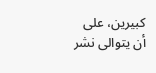كبيرين، على أن يتوالى نشر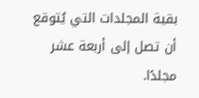بقية المجلدات التي يُتوقع أن تصل إلى أربعة عشر مجلدًا.